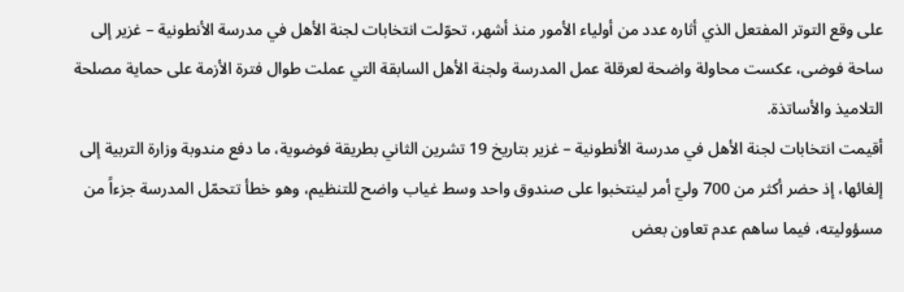على وقع التوتر المفتعل الذي أثاره عدد من أولياء الأمور منذ أشهر، تحوّلت انتخابات لجنة الأهل في مدرسة الأنطونية – غزير إلى ساحة فوضى، عكست محاولة واضحة لعرقلة عمل المدرسة ولجنة الأهل السابقة التي عملت طوال فترة الأزمة على حماية مصلحة التلاميذ والأساتذة.
أقيمت انتخابات لجنة الأهل في مدرسة الأنطونية – غزير بتاريخ 19 تشرين الثاني بطريقة فوضوية، ما دفع مندوبة وزارة التربية إلى إلغائها، إذ حضر أكثر من 700 وليّ أمر لينتخبوا على صندوق واحد وسط غياب واضح للتنظيم، وهو خطأ تتحمّل المدرسة جزءاً من مسؤوليته، فيما ساهم عدم تعاون بعض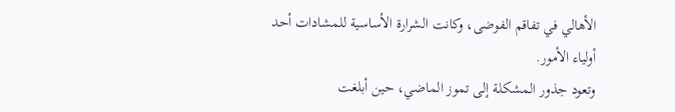الأهالي في تفاقم الفوضى، وكانت الشرارة الأساسية للمشادات أحد أولياء الأمور.
وتعود جذور المشكلة إلى تموز الماضي، حين أبلغت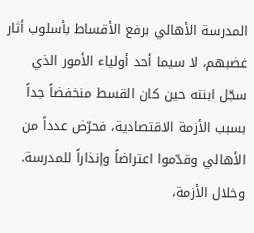المدرسة الأهالي برفع الأقساط بأسلوب أثار غضبهم، لا سيما أحد أولياء الأمور الذي سجّل ابنته حين كان القسط منخفضاً جداً بسبب الأزمة الاقتصادية، فحرّض عدداً من الأهالي وقدّموا اعتراضاً وإنذاراً للمدرسة.
وخلال الأزمة،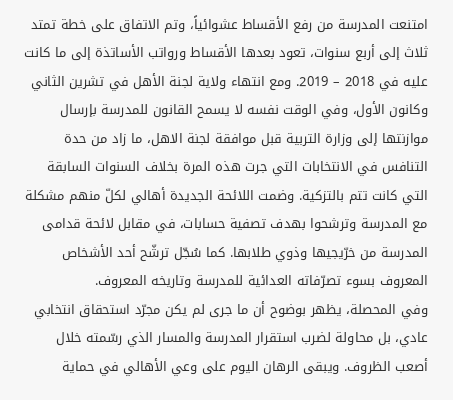امتنعت المدرسة من رفع الأقساط عشوائياً، وتم الاتفاق على خطة تمتد ثلاث إلى أربع سنوات، تعود بعدها الأقساط ورواتب الأساتذة إلى ما كانت عليه في 2018 – 2019. ومع انتهاء ولاية لجنة الأهل في تشرين الثاني وكانون الأول، وفي الوقت نفسه لا يسمح القانون للمدرسة بإرسال موازنتها إلى وزارة التربية قبل موافقة لجنة الاهل، ما زاد من حدة التنافس في الانتخابات التي جرت هذه المرة بخلاف السنوات السابقة التي كانت تتم بالتزكية. وضمت اللائحة الجديدة أهالي لكلّ منهم مشكلة مع المدرسة وترشحوا بهدف تصفية حسابات، في مقابل لائحة قدامى المدرسة من خرّيجيها وذوي طلابها. كما سُجّل ترشّح أحد الأشخاص المعروف بسوء تصرّفاته العدائية للمدرسة وتاريخه المعروف.
وفي المحصلة، يظهر بوضوح أن ما جرى لم يكن مجرّد استحقاق انتخابي عادي، بل محاولة لضرب استقرار المدرسة والمسار الذي رسّمته خلال أصعب الظروف. ويبقى الرهان اليوم على وعي الأهالي في حماية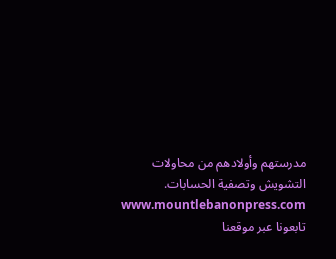مدرستهم وأولادهم من محاولات التشويش وتصفية الحسابات.
www.mountlebanonpress.com تابعونا عبر موقعنا